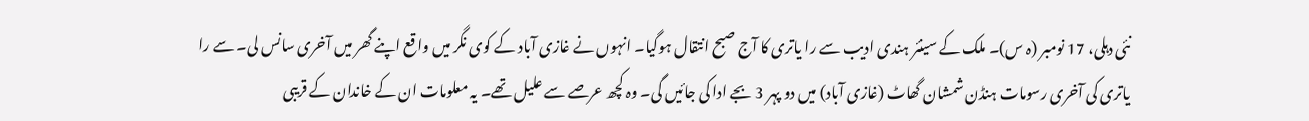نئی دہلی، 17 نومبر (ہ س)۔ ملک کے سینئر ہندی ادیب سے را یاتری کا آج صبح انتقال ہوگیا۔ انہوں نے غازی آباد کے کوی نگر میں واقع اپنے گھر میں آخری سانس لی۔ سے را یاتری کی آخری رسومات ہنڈن شمشان گھاٹ (غازی آباد) میں دو پہر 3 بجے ادا کی جائیں گی۔ وہ کچھ عرصے سے علیل تھے۔ یہ معلومات ان کے خاندان کے قریبی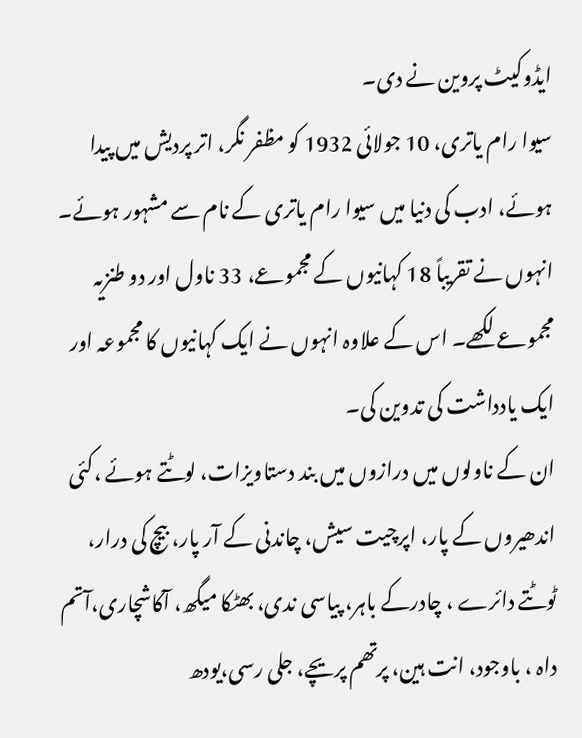ایڈوکیٹ پروین نے دی۔
سیوا رام یاتری، 10 جولائی 1932 کو مظفر نگر، اتر پردیش میں پیدا ہوئے، ادب کی دنیا میں سیوا رام یاتری کے نام سے مشہور ہوئے۔ انہوں نے تقریباً 18 کہانیوں کے مجموعے، 33 ناول اور دو طنزیہ مجموعے لکھے۔ اس کے علاوہ انہوں نے ایک کہانیوں کا مجموعہ اور ایک یادداشت کی تدوین کی۔
ان کے ناولوں میں درازوں میں بند دستاویزات، لوٹتے ہوئے ،کئی اندھیروں کے پار، اپرچیت سیش، چاندنی کے آر پار، بیچ کی درار، ٹوٹتے دائرے ، چادرکے باہر، پیاسی ندی، بھٹکا میگھ، آکاشچاری،آتم داہ ، باوجود، انت ہین، پرتھم پریچے، جلی رسی،یودھ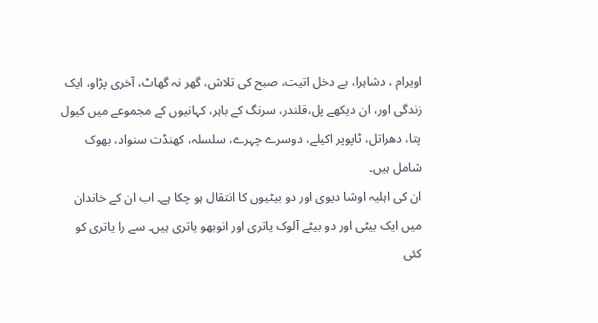اویرام ، دشاہرا، بے دخل اتیت، صبح کی تلاش، گھر نہ گھاٹ، آخری پڑاو، ایک زندگی اور، ان دیکھے پل،قلندر، سرنگ کے باہر، کہانیوں کے مجموعے میں کیول پتا، دھراتل، ٹاپوپر اکیلے، دوسرے چہرے، سلسلہ، کھنڈت سنواد، بھوک شامل ہیں۔
ان کی اہلیہ اوشا دیوی اور دو بیٹیوں کا انتقال ہو چکا ہے۔ اب ان کے خاندان میں ایک بیٹی اور دو بیٹے آلوک یاتری اور انوبھو یاتری ہیں۔ سے را یاتری کو کئی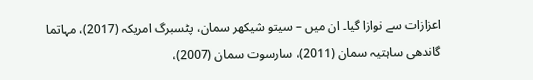اعزازات سے نوازا گیا۔ ان میں – سیتو شیکھر سمان، پٹسبرگ امریکہ (2017)، مہاتما گاندھی ساہتیہ سمان (2011)، سارسوت سمان (2007)،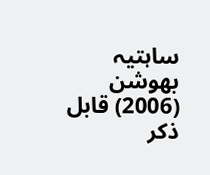ساہتیہ بھوشن (2006) قابل ذکر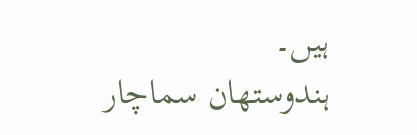ہیں۔
ہندوستھان سماچار